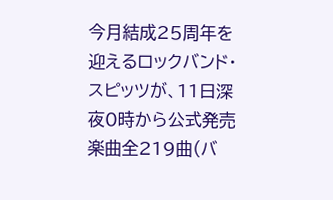今月結成25周年を迎えるロックバンド・スピッツが、11日深夜0時から公式発売楽曲全219曲(バ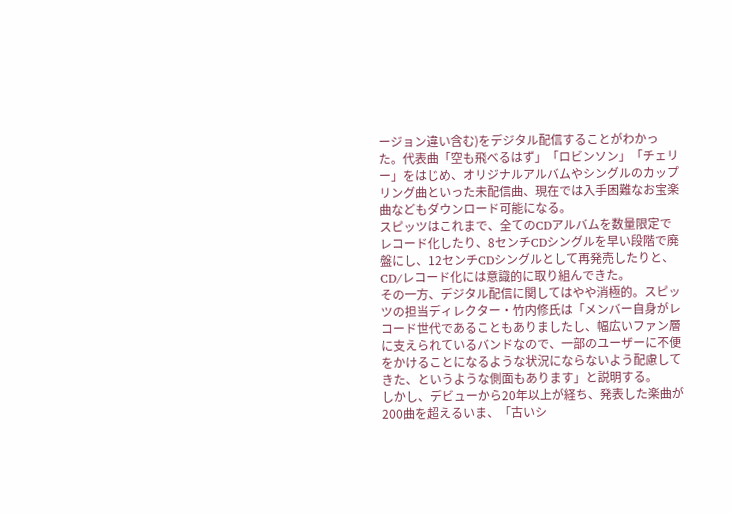ージョン違い含む)をデジタル配信することがわかった。代表曲「空も飛べるはず」「ロビンソン」「チェリー」をはじめ、オリジナルアルバムやシングルのカップリング曲といった未配信曲、現在では入手困難なお宝楽曲などもダウンロード可能になる。
スピッツはこれまで、全てのCDアルバムを数量限定でレコード化したり、8センチCDシングルを早い段階で廃盤にし、12センチCDシングルとして再発売したりと、CD/レコード化には意識的に取り組んできた。
その一方、デジタル配信に関してはやや消極的。スピッツの担当ディレクター・竹内修氏は「メンバー自身がレコード世代であることもありましたし、幅広いファン層に支えられているバンドなので、一部のユーザーに不便をかけることになるような状況にならないよう配慮してきた、というような側面もあります」と説明する。
しかし、デビューから20年以上が経ち、発表した楽曲が200曲を超えるいま、「古いシ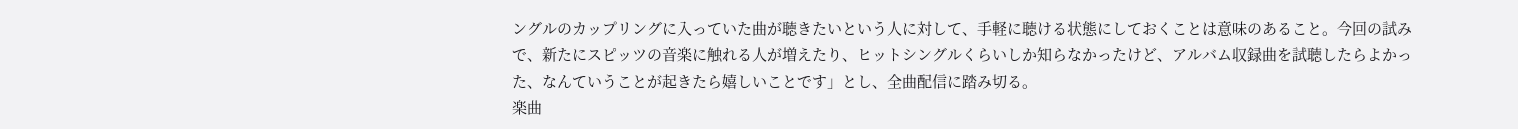ングルのカップリングに入っていた曲が聴きたいという人に対して、手軽に聴ける状態にしておくことは意味のあること。今回の試みで、新たにスピッツの音楽に触れる人が増えたり、ヒットシングルくらいしか知らなかったけど、アルバム収録曲を試聴したらよかった、なんていうことが起きたら嬉しいことです」とし、全曲配信に踏み切る。
楽曲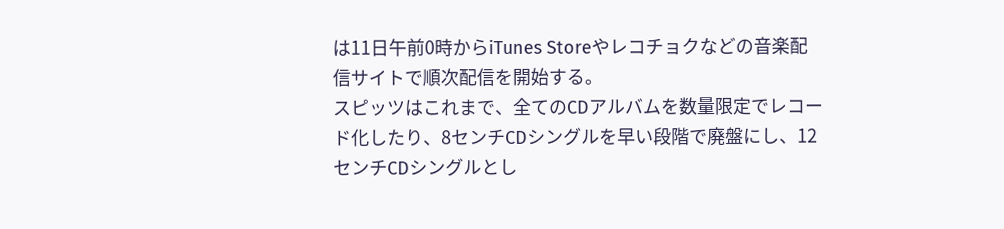は11日午前0時からiTunes Storeやレコチョクなどの音楽配信サイトで順次配信を開始する。
スピッツはこれまで、全てのCDアルバムを数量限定でレコード化したり、8センチCDシングルを早い段階で廃盤にし、12センチCDシングルとし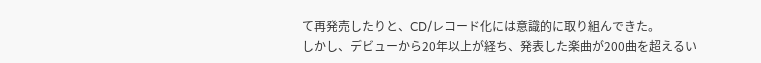て再発売したりと、CD/レコード化には意識的に取り組んできた。
しかし、デビューから20年以上が経ち、発表した楽曲が200曲を超えるい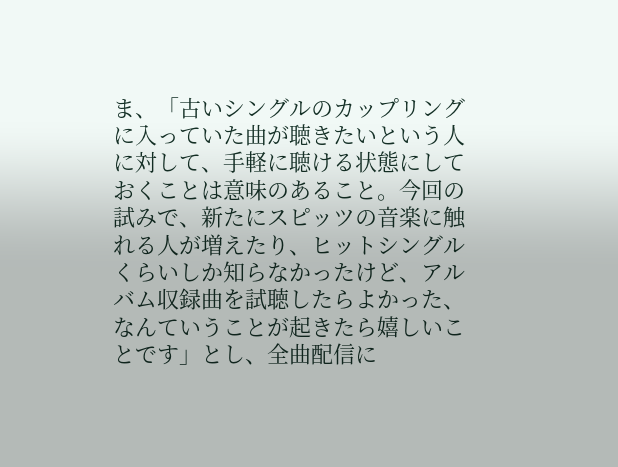ま、「古いシングルのカップリングに入っていた曲が聴きたいという人に対して、手軽に聴ける状態にしておくことは意味のあること。今回の試みで、新たにスピッツの音楽に触れる人が増えたり、ヒットシングルくらいしか知らなかったけど、アルバム収録曲を試聴したらよかった、なんていうことが起きたら嬉しいことです」とし、全曲配信に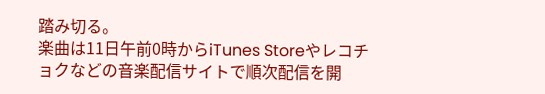踏み切る。
楽曲は11日午前0時からiTunes Storeやレコチョクなどの音楽配信サイトで順次配信を開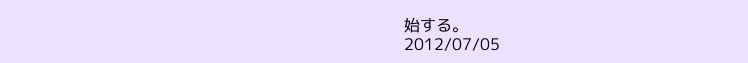始する。
2012/07/05